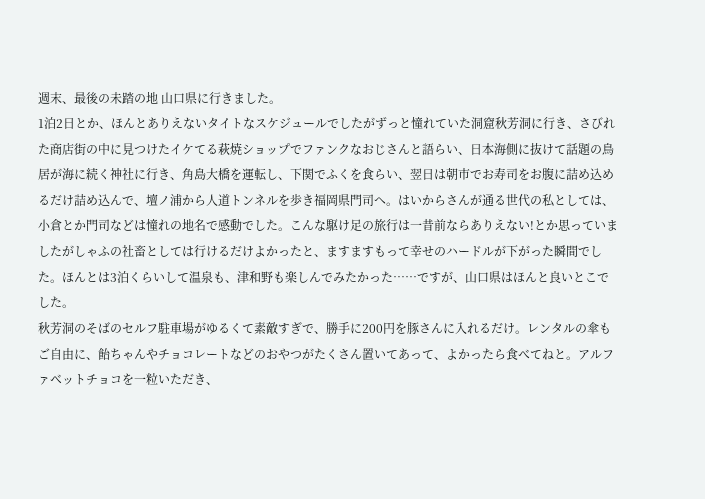週末、最後の未踏の地 山口県に行きました。
1泊2日とか、ほんとありえないタイトなスケジュールでしたがずっと憧れていた洞窟秋芳洞に行き、さびれた商店街の中に見つけたイケてる萩焼ショップでファンクなおじさんと語らい、日本海側に抜けて話題の鳥居が海に続く神社に行き、角島大橋を運転し、下関でふくを食らい、翌日は朝市でお寿司をお腹に詰め込めるだけ詰め込んで、壇ノ浦から人道トンネルを歩き福岡県門司へ。はいからさんが通る世代の私としては、小倉とか門司などは憧れの地名で感動でした。こんな駆け足の旅行は一昔前ならありえない!とか思っていましたがしゃふの社畜としては行けるだけよかったと、ますますもって幸せのハードルが下がった瞬間でした。ほんとは3泊くらいして温泉も、津和野も楽しんでみたかった……ですが、山口県はほんと良いとこでした。
秋芳洞のそばのセルフ駐車場がゆるくて素敵すぎで、勝手に200円を豚さんに入れるだけ。レンタルの傘もご自由に、飴ちゃんやチョコレートなどのおやつがたくさん置いてあって、よかったら食べてねと。アルファベットチョコを一粒いただき、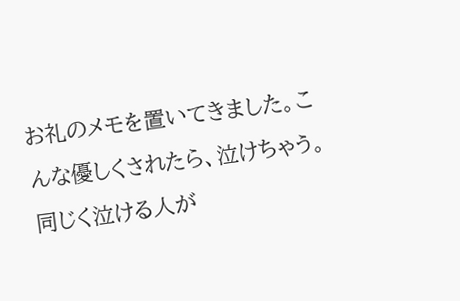お礼のメモを置いてきました。こんな優しくされたら、泣けちゃう。
同じく泣ける人が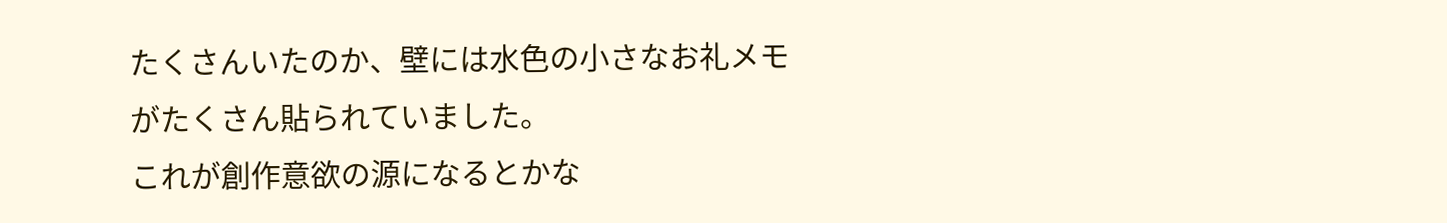たくさんいたのか、壁には水色の小さなお礼メモがたくさん貼られていました。
これが創作意欲の源になるとかな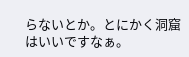らないとか。とにかく洞窟はいいですなぁ。